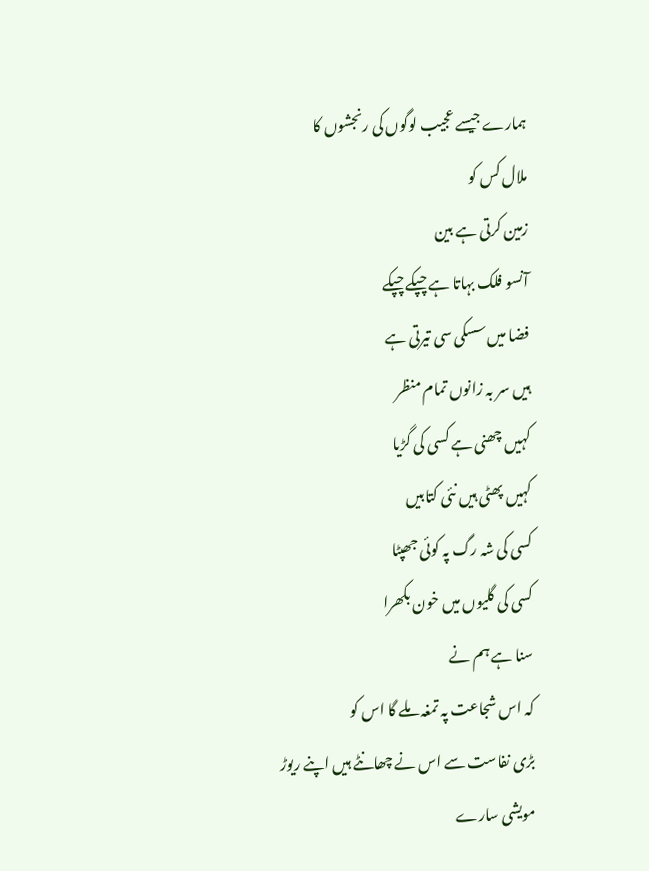ہمارے جیسے عجیب لوگوں کی رنجشوں کا
ملال کس کو
زمین کرتی ہے بین
آنسو فلک بہاتا ہے چپکے چپکے
فضا میں سسکی سی تیرتی ہے
ہیں سر بہ زانوں تمام منظر
کہیں چھنی ہے کسی کی گڑیا
کہیں پھٹی ہیں نئی کتابیں
کسی کی شہ رگ پہ کوئی جھپٹا
کسی کی گلیوں میں خون بکھرا
سنا ہے ہم نے
کہ اس شجاعت پہ تمغہ ملے گا اس کو
بڑی نفاست سے اس نے چھانٹے ہیں اپنے ریوڑ
مویشی سارے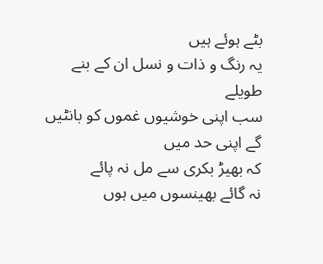بٹے ہوئے ہیں
یہ رنگ و ذات و نسل ان کے بنے طویلے
سب اپنی خوشیوں غموں کو بانٹیں گے اپنی حد میں
کہ بھیڑ بکری سے مل نہ پائے
نہ گائے بھینسوں میں ہوں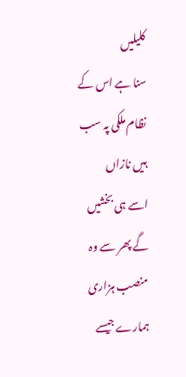کلیلیں
سنا ہے اس کے نظام ملکی پہ سب ہیں نازاں
اسے ہی بخشیں گے پھر سے وہ منصب ہزاری
ہمارے جیسے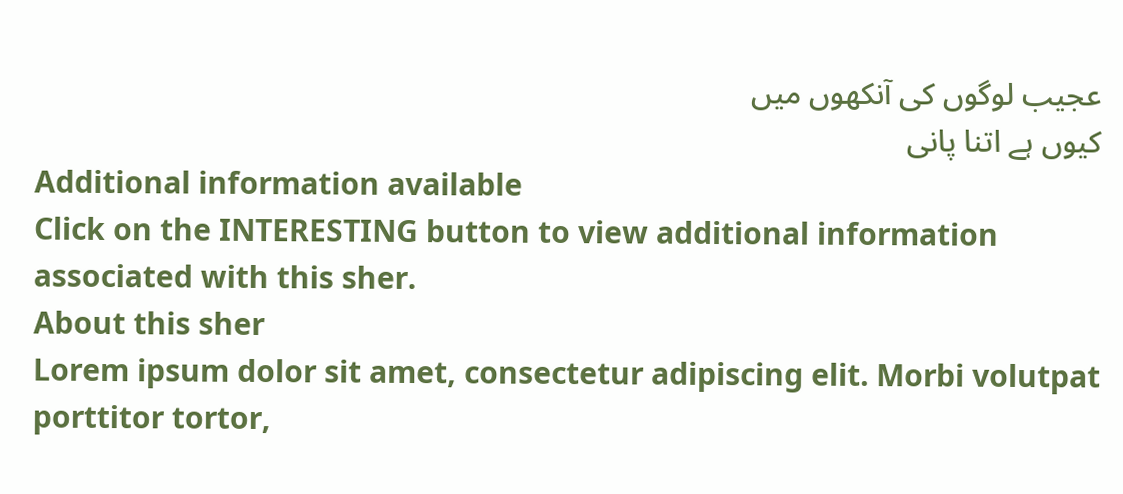عجیب لوگوں کی آنکھوں میں
کیوں ہے اتنا پانی
Additional information available
Click on the INTERESTING button to view additional information associated with this sher.
About this sher
Lorem ipsum dolor sit amet, consectetur adipiscing elit. Morbi volutpat porttitor tortor,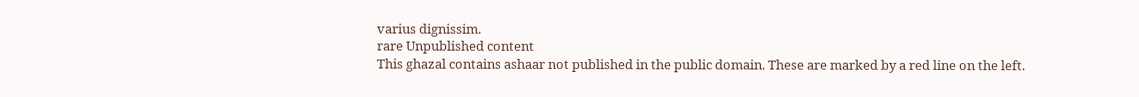varius dignissim.
rare Unpublished content
This ghazal contains ashaar not published in the public domain. These are marked by a red line on the left.